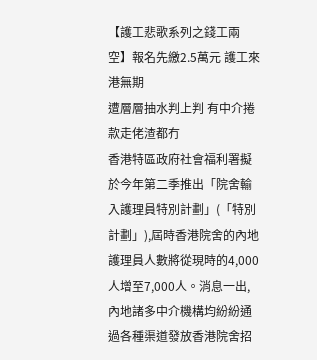【護工悲歌系列之錢工兩空】報名先繳2.5萬元 護工來港無期
遭層層抽水判上判 有中介捲款走佬渣都冇
香港特區政府社會福利署擬於今年第二季推出「院舍輸入護理員特別計劃」(「特別計劃」),屆時香港院舍的內地護理員人數將從現時的4,000人增至7,000人。消息一出,內地諸多中介機構均紛紛通過各種渠道發放香港院舍招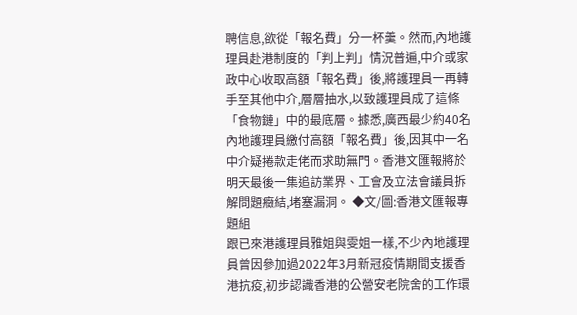聘信息,欲從「報名費」分一杯羹。然而,內地護理員赴港制度的「判上判」情況普遍,中介或家政中心收取高額「報名費」後,將護理員一再轉手至其他中介,層層抽水,以致護理員成了這條「食物鏈」中的最底層。據悉,廣西最少約40名內地護理員繳付高額「報名費」後,因其中一名中介疑捲款走佬而求助無門。香港文匯報將於明天最後一集追訪業界、工會及立法會議員拆解問題癥結,堵塞漏洞。 ◆文/圖:香港文匯報專題組
跟已來港護理員雅姐與雯姐一樣,不少內地護理員曾因參加過2022年3月新冠疫情期間支援香港抗疫,初步認識香港的公營安老院舍的工作環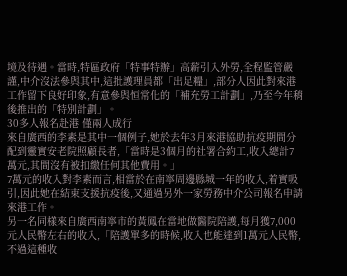境及待遇。當時,特區政府「特事特辦」高薪引入外勞,全程監管嚴謹,中介沒法參與其中,這批護理員都「出足糧」,部分人因此對來港工作留下良好印象,有意參與恒常化的「補充勞工計劃」,乃至今年稍後推出的「特別計劃」。
30多人報名赴港 僅兩人成行
來自廣西的李素是其中一個例子,她於去年3月來港協助抗疫期間分配到靈實安老院照顧長者,「當時是3個月的社署合約工,收入總計7萬元,其間沒有被扣繳任何其他費用。」
7萬元的收入對李素而言,相當於在南寧周邊縣城一年的收入,着實吸引,因此她在結束支援抗疫後,又通過另外一家勞務中介公司報名申請來港工作。
另一名同樣來自廣西南寧市的黃鳳在當地做醫院陪護,每月獲7,000元人民幣左右的收入,「陪護單多的時候,收入也能達到1萬元人民幣,不過這種收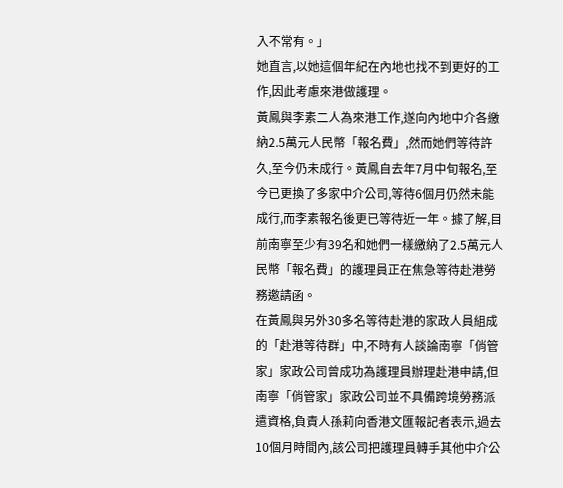入不常有。」
她直言,以她這個年紀在內地也找不到更好的工作,因此考慮來港做護理。
黃鳳與李素二人為來港工作,遂向內地中介各繳納2.5萬元人民幣「報名費」,然而她們等待許久,至今仍未成行。黃鳳自去年7月中旬報名,至今已更換了多家中介公司,等待6個月仍然未能成行,而李素報名後更已等待近一年。據了解,目前南寧至少有39名和她們一樣繳納了2.5萬元人民幣「報名費」的護理員正在焦急等待赴港勞務邀請函。
在黃鳳與另外30多名等待赴港的家政人員組成的「赴港等待群」中,不時有人談論南寧「俏管家」家政公司曾成功為護理員辦理赴港申請,但南寧「俏管家」家政公司並不具備跨境勞務派遣資格,負責人孫莉向香港文匯報記者表示,過去10個月時間內,該公司把護理員轉手其他中介公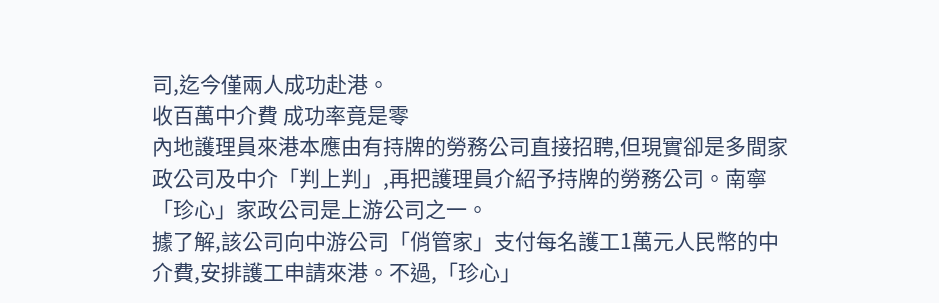司,迄今僅兩人成功赴港。
收百萬中介費 成功率竟是零
內地護理員來港本應由有持牌的勞務公司直接招聘,但現實卻是多間家政公司及中介「判上判」,再把護理員介紹予持牌的勞務公司。南寧「珍心」家政公司是上游公司之一。
據了解,該公司向中游公司「俏管家」支付每名護工1萬元人民幣的中介費,安排護工申請來港。不過,「珍心」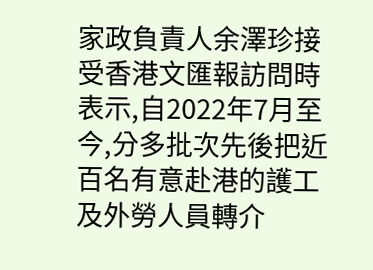家政負責人余澤珍接受香港文匯報訪問時表示,自2022年7月至今,分多批次先後把近百名有意赴港的護工及外勞人員轉介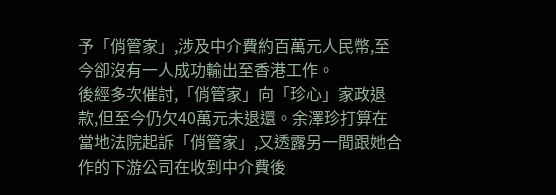予「俏管家」,涉及中介費約百萬元人民幣,至今卻沒有一人成功輸出至香港工作。
後經多次催討,「俏管家」向「珍心」家政退款,但至今仍欠40萬元未退還。余澤珍打算在當地法院起訴「俏管家」,又透露另一間跟她合作的下游公司在收到中介費後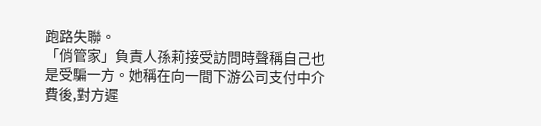跑路失聯。
「俏管家」負責人孫莉接受訪問時聲稱自己也是受騙一方。她稱在向一間下游公司支付中介費後,對方遲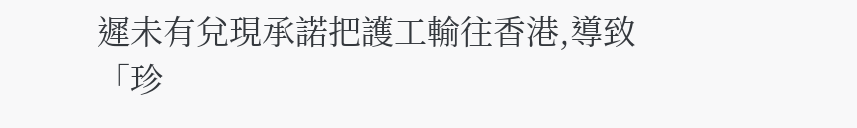遲未有兌現承諾把護工輸往香港,導致「珍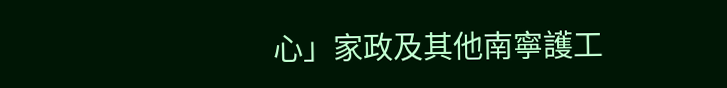心」家政及其他南寧護工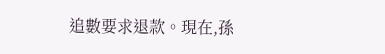追數要求退款。現在,孫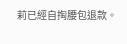莉已經自掏腰包退款。